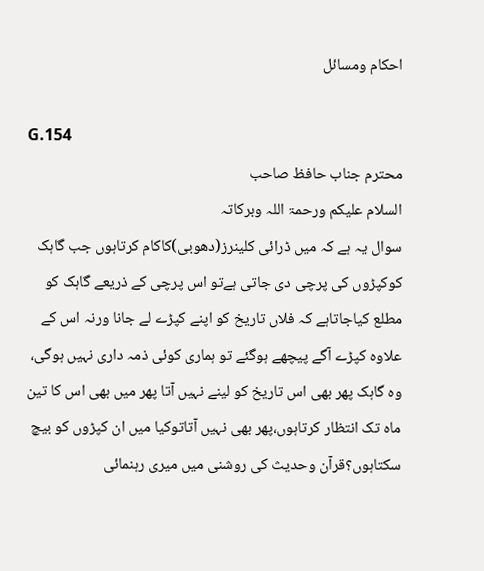احکام ومسائل

G.154
محترم جناب حافظ صاحب
السلام علیکم ورحمۃ اللہ وبرکاتہ
سوال یہ ہے کہ میں ڈرائی کلینرز(دھوبی)کاکام کرتاہوں جب گاہک کوکپڑوں کی پرچی دی جاتی ہےتو اس پرچی کے ذریعے گاہک کو مطلع کیاجاتاہے کہ فلاں تاریخ کو اپنے کپڑے لے جانا ورنہ اس کے علاوہ کپڑے آگے پیچھے ہوگئے تو ہماری کوئی ذمہ داری نہیں ہوگی، وہ گاہک پھر بھی اس تاریخ کو لینے نہیں آتا پھر میں بھی اس کا تین ماہ تک انتظار کرتاہوں،پھر بھی نہیں آتاتوکیا میں ان کپڑوں کو بیچ سکتاہوں؟قرآن وحدیث کی روشنی میں میری رہنمائی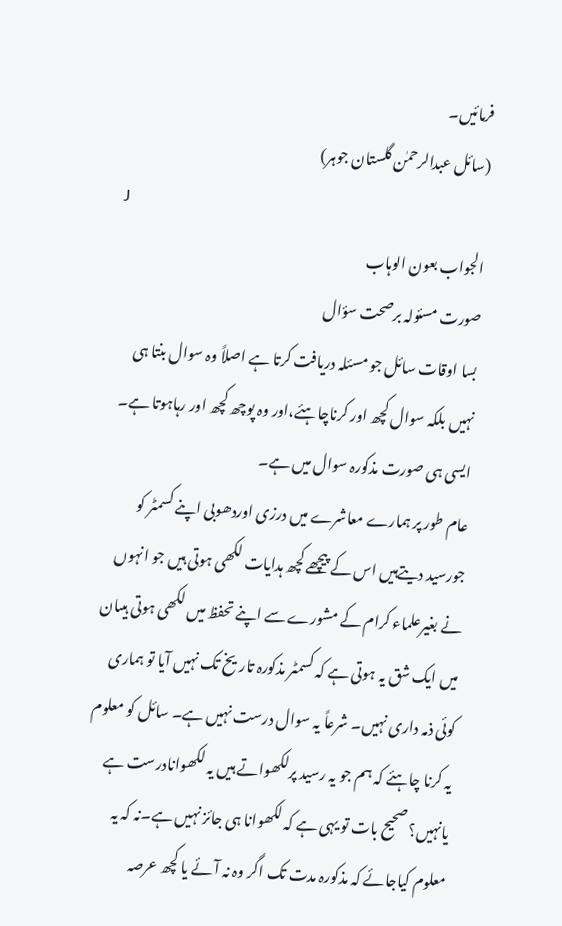فرمائیں۔
(سائل عبدالرحمٰن گلستان جوہر)
J
الجواب بعون الوہاب
صورت مسئولہ برصحت سؤال
بسا اوقات سائل جو مسئلہ دریافت کرتا ہے اصلاً وہ سوال بنتا ہی نہیں بلکہ سوال کچھ اور کرناچاہئے،اور وہ پوچھ کچھ اور رہاہوتا ہے۔ ایسی ہی صورت مذکورہ سوال میں ہے۔
عام طور پر ہمارے معاشرے میں درزی اوردھوبی اپنے کسمٹر کو جورسید دیتےہیں اس کے پیچھے کچھ ہدایات لکھی ہوتی ہیں جو انہوں نے بغیرعلماء کرام کے مشورے سے اپنے تحفظ میں لکھی ہوتی ہیںان میں ایک شق یہ ہوتی ہے کہ کسمٹر مذکورہ تاریخ تک نہیں آیا تو ہماری کوئی ذمہ داری نہیں۔ شرعاً یہ سوال درست نہیں ہے۔ سائل کو معلوم یہ کرنا چاہئے کہ ہم جو یہ رسید پرلکھواتے ہیں یہ لکھوانادرست ہے یانہیں؟ صحیح بات تو یہی ہے کہ لکھوانا ہی جائز نہیں ہے۔نہ کہ یہ معلوم کیاجائے کہ مذکورہ مدت تک اگر وہ نہ آئے یا کچھ عرصہ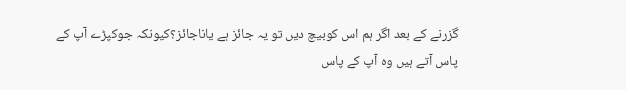گزرنے کے بعد اگر ہم اس کوبیچ دیں تو یہ جائز ہے یاناجائز؟کیونکہ جوکپڑے آپ کے پاس آتے ہیں وہ آپ کے پاس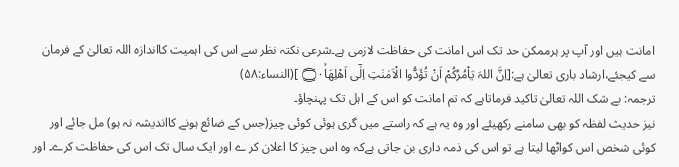امانت ہیں اور آپ پر ہرممکن حد تک اس امانت کی حفاظت لازمی ہے۔شرعی نکتہ نظر سے اس کی اہمیت کااندازہ اللہ تعالیٰ کے فرمان سے کیجئے،ارشاد باری تعالیٰ ہے:[اِنَّ اللہَ يَاْمُرُكُمْ اَنْ تُؤَدُّوا الْاَمٰنٰتِ اِلٰٓى اَھْلِھَا۝۰ۙ ](النساء:۵۸)
ترجمہ: بے شک اللہ تعالیٰ تاکید فرماتاہے کہ تم امانت کو اس کے اہل تک پہنچاؤ۔
نیز حدیث لفظہ کو بھی سامنے رکھیئے اور وہ یہ ہے کہ راستے میں گری ہوئی کوئی چیز(جس کے ضائع ہونے کااندیشہ نہ ہو) مل جائے اور کوئی شخص اس کواٹھا لیتا ہے تو اس کی ذمہ داری بن جاتی ہےکہ وہ اس چیز کا اعلان کر ے اور ایک سال تک اس کی حفاظت کرے۔ اور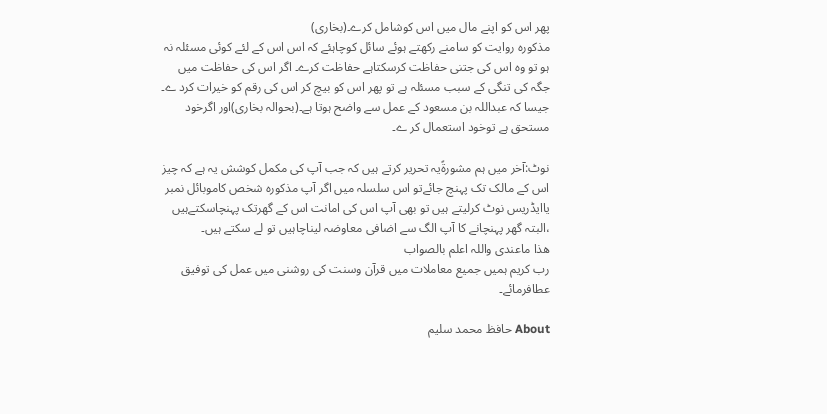پھر اس کو اپنے مال میں اس کوشامل کرے۔(بخاری)
مذکورہ روایت کو سامنے رکھتے ہوئے سائل کوچاہئے کہ اس اس کے لئے کوئی مسئلہ نہ ہو تو وہ اس کی جتنی حفاظت کرسکتاہے حفاظت کرے۔ اگر اس کی حفاظت میں جگہ کی تنگی کے سبب مسئلہ ہے تو پھر اس کو بیچ کر اس کی رقم کو خیرات کرد ے۔ جیسا کہ عبداللہ بن مسعود کے عمل سے واضح ہوتا ہے۔(بحوالہ بخاری)اور اگرخود مستحق ہے توخود استعمال کر ے۔

نوٹ:آخر میں ہم مشورۃًیہ تحریر کرتے ہیں کہ جب آپ کی مکمل کوشش یہ ہے کہ چیز اس کے مالک تک پہنچ جائےتو اس سلسلہ میں اگر آپ مذکورہ شخص کاموبائل نمبر یاایڈریس نوٹ کرلیتے ہیں تو بھی آپ اس کی امانت اس کے گھرتک پہنچاسکتےہیں ،البتہ گھر پہنچانے کا آپ الگ سے اضافی معاوضہ لیناچاہیں تو لے سکتے ہیں۔
ھذا ماعندی واللہ اعلم بالصواب
رب کریم ہمیں جمیع معاملات میں قرآن وسنت کی روشنی میں عمل کی توفیق عطافرمائے۔

About حافظ محمد سلیم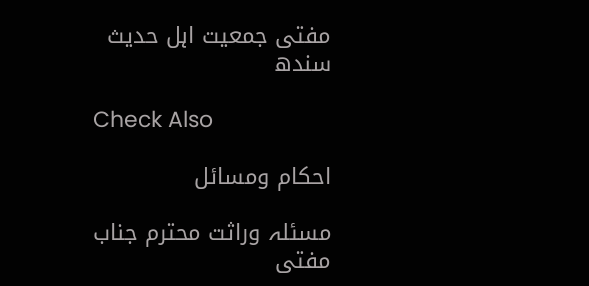مفتی جمعیت اہل حدیث سندھ

Check Also

احکام ومسائل

مسئلہ وراثت محترم جناب مفتی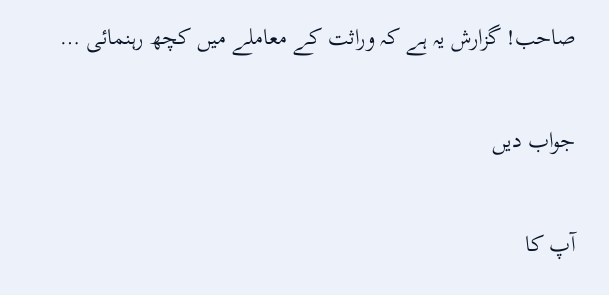صاحب! گزارش یہ ہے کہ وراثت کے معاملے میں کچھ رہنمائی …

جواب دیں

آپ کا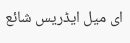ای میل ایڈریس شائع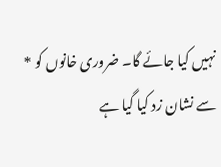نہیں کیا جائے گا۔ ضروری خانوں کو * سے نشان زد کیا گیا ہے